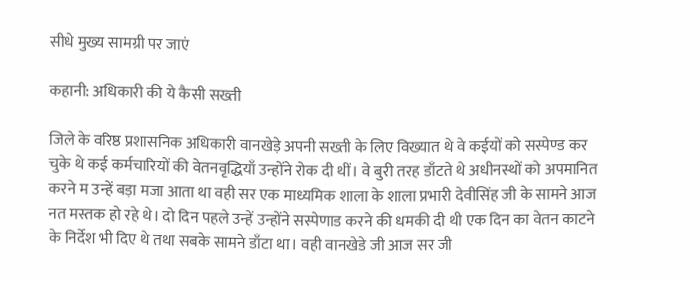सीधे मुख्य सामग्री पर जाएं

कहानी: अधिकारी की ये कैसी सख्ती

जिले के वरिष्ठ प्रशासनिक अधिकारी वानखेड़े अपनी सख्ती के लिए विख्यात थे वे कईयों को सस्पेण्ड कर चुके थे कई कर्मचारियों की वेतनवृद्धियाँ उन्होंने रोक दी थीं। वे बुरी तरह डाँटते थे अधीनस्थों को अपमानित करने म उन्हें बड़ा मजा आता था वही सर एक माध्यमिक शाला के शाला प्रभारी देवीसिंह जी के सामने आज नत मस्तक हो रहे थे। दो दिन पहले उन्हें उन्होंने सस्पेणाड करने की धमकी दी थी एक दिन का वेतन काटने के निर्देश भी दिए थे तथा सबके सामने डाँटा था। वही वानखेडे जी आज सर जी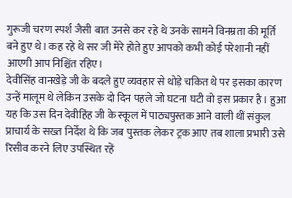गुरूजी चरण स्पर्श जैसी बात उनसे कर रहे थे उनके सामने विनम्रता की मूर्ति बने हुए थे। कह रहे थे सर जी मेरे होते हुए आपको कभी कोई परेशानी नहीं आएगी आप निश्चिंत रहिए।
देवीसिंह वानखेड़े जी के बदले हुए व्यवहार से थोड़े चकित थे पर इसका कारण उन्हें मालूम थे लेकिन उसके दो दिन पहले जो घटना घटी वो इस प्रकार है। हुआ यह कि उस दिन देवीहिंह जी के स्कूल में पाठ्यपुस्तक आने वाली थीं संकुल प्राचार्य के सख्त निर्देश थे कि जब पुस्तक लेकर ट्रक आए तब शाला प्रभारी उसे रिसीव करने लिए उपस्थित रहें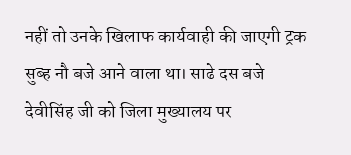नहीं तो उनके खिलाफ कार्यवाही की जाएगी ट्रक सुब्ह नौ बजे आने वाला था। साढे दस बजे देवीसिंह जी को जिला मुख्यालय पर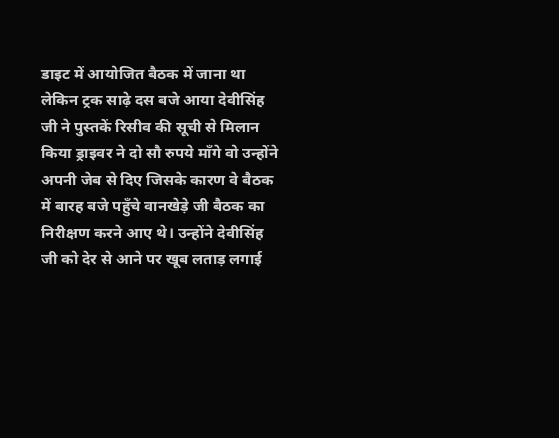डाइट में आयोजित बैठक में जाना था लेकिन ट्रक साढ़े दस बजे आया देवीसिंह जी ने पुस्तकें रिसीव की सूची से मिलान किया ड्राइवर ने दो सौ रुपये माँगे वो उन्होंने अपनी जेब से दिए जिसके कारण वे बैठक में बारह बजे पहुँचे वानखेड़े जी बैठक का निरीक्षण करने आए थे। उन्होंने देवीसिंह जी को देर से आने पर खूब लताड़ लगाई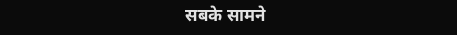सबके सामने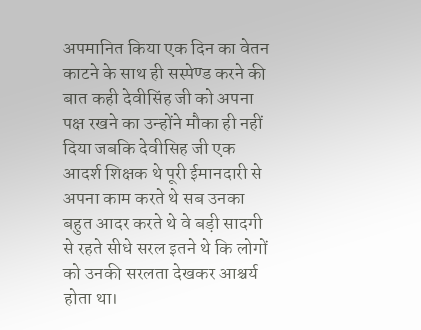अपमानित किया एक दिन का वेतन काटने के साथ ही सस्पेण्ड करने की बात कही देवीसिंह जी को अपना पक्ष रखने का उन्होंने मौका ही नहीं दिया जबकि देवीसिह जी एक आदर्श शिक्षक थे पूरी ईमानदारी से अपना काम करते थे सब उनका बहुत आदर करते थे वे बड़ी सादगी से रहते सीधे सरल इतने थे कि लोगों को उनकी सरलता देखकर आश्चर्य होता था।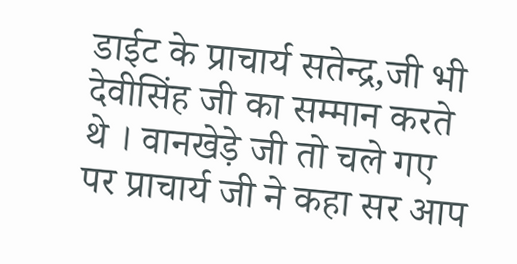डाईट के प्राचार्य सतेन्द्र,जी भी देवीसिंह जी का सम्मान करते थे । वानखेड़े जी तो चले गए पर प्राचार्य जी ने कहा सर आप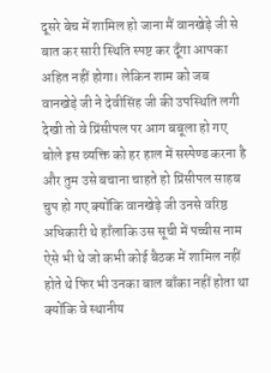दूसरे बेच में शामिल हो जाना मैं वानखेड़े जी से बात कर सारी स्थिति स्पष्ट कर दूँगा आपका अहित नहीं होगा। लेकिन शाम को जब वानखेड़े जी ने देवीसिंह जी की उपस्थिति लगी देखी तो वे प्रिंसीपल पर आग बबूला हो गए बोले इस व्यक्ति को हर हाल में सस्पेण्ड करना है और तुम उसे बचाना चाहते हो प्रिंसीपल साहब चुप हो गए क्योंकि वानखेड़े जी उनसे वरिष्ठ अधिकारी थे हाँलाकि उस सूची में पच्चीस नाम ऐसे भी थे जो कभी कोई बैठक में शामिल नहीं होते थे फिर भी उनका बाल बाँका नहीं होता था क्योंकि वे स्थानीय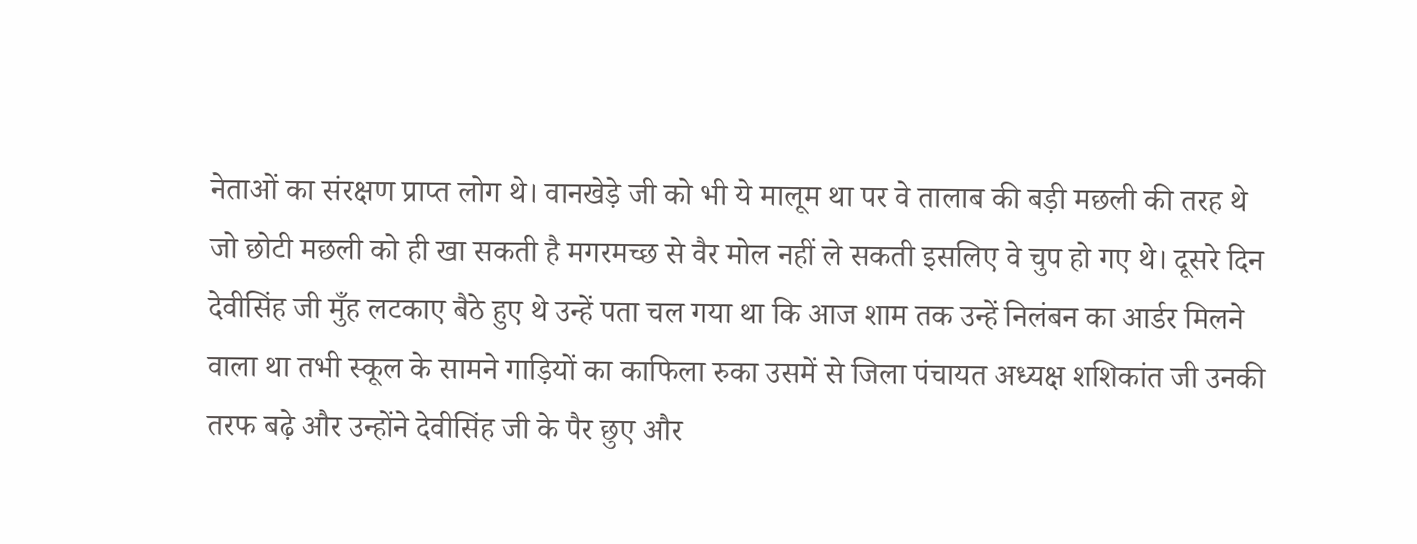नेताओं का संरक्षण प्राप्त लोग थे। वानखेड़े जी को भी ये मालूम था पर वे तालाब की बड़ी मछली की तरह थे जो छोटी मछली को ही खा सकती है मगरमच्छ से वैर मोल नहीं ले सकती इसलिए वे चुप हो गए थे। दूसरे दिन देवीसिंह जी मुँह लटकाए बैठे हुए थे उन्हें पता चल गया था कि आज शाम तक उन्हें निलंबन का आर्डर मिलने वाला था तभी स्कूल के सामने गाड़ियों का काफिला रुका उसमें से जिला पंचायत अध्यक्ष शशिकांत जी उनकी तरफ बढ़े और उन्होंने देवीसिंह जी के पैर छुए और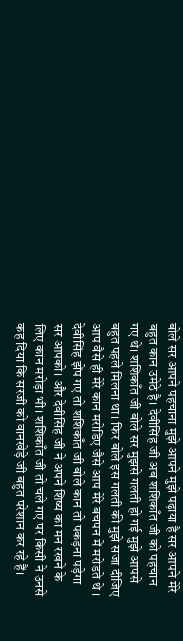बोले सर आपने पहचाना मुझे आपने मुझे पढ़ाया है सर आपने मेरे बहुत कान उमेठे है। देवीसिंह जी अब शशिकाँत जी को पहचान गए थे। शशिकाँत जी बोले सर मुझसे गलती हो गई मुझे आपसे बहुत पहले मिलना था। फिर बोले इस गलती की मुझे सजा दीजिए आप वैसे ही मेरे कान मरोडिए जैसे आप मेरे बचपन में मरोडते थे । देवीसिंह झेंप गए तो शशिकाँत जी बोले कान तो पकड़ना पड़ेगा सर आपको। और देवीसिंह जी ने अपने शिष्य का मन रखने के लिए कान मरोड़ा भी। शशिकाँत जी तो चले गए पर किसी ने उनसे कह दिया कि सरजी को वानखेड़े जी बहुत परेशान कर रहे हैं।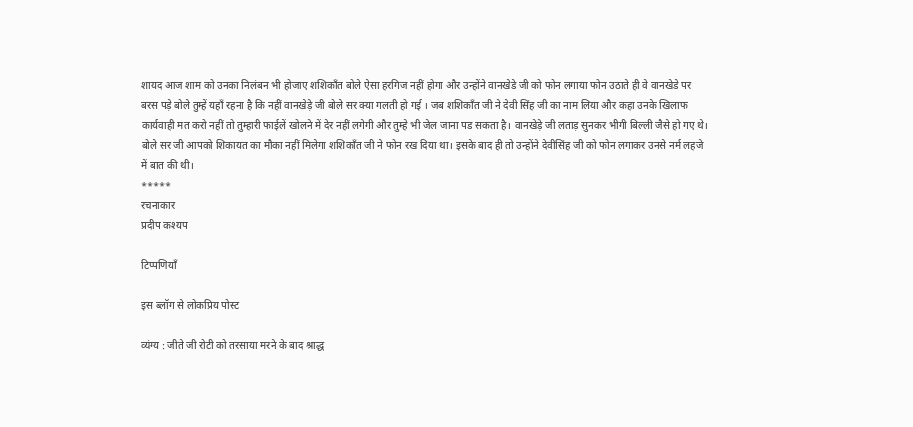शायद आज शाम को उनका निलंबन भी होजाए शशिकाँत बोले ऐसा हरगिज नहीं होगा और उन्होंने वानखेडे जी को फोन लगाया फोन उठाते ही वे वानखेडे पर बरस पड़े बोले तुम्हें यहाँ रहना है कि नहीं वानखेड़े जी बोले सर क्या गलती हो गई । जब शशिकाँत जी ने देवी सिंह जी का नाम लिया और कहा उनके खिलाफ कार्यवाही मत करो नहीं तो तुम्हारी फाईलें खोलने में देर नहीं लगेगी और तुम्हे भी जेल जाना पड सकता है। वानखेड़े जी लताड़ सुनकर भीगी बिल्ली जैसे हो गए थे। बोले सर जी आपको शिकायत का मौका नहीं मिलेगा शशिकाँत जी ने फोन रख दिया था। इसके बाद ही तो उन्होंने देवीसिंह जी को फोन लगाकर उनसे नर्म लहजे में बात की थी।
*****
रचनाकार
प्रदीप कश्यप

टिप्पणियाँ

इस ब्लॉग से लोकप्रिय पोस्ट

व्यंग्य : जीते जी रोटी को तरसाया मरने के बाद श्राद्ध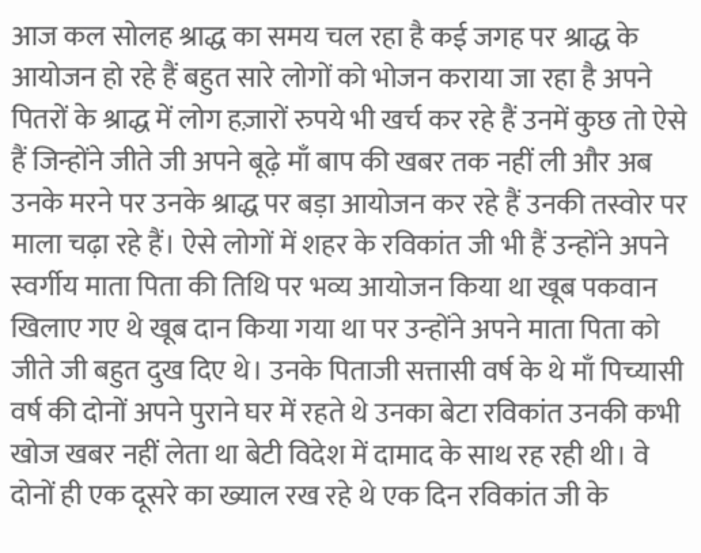आज कल सोलह श्राद्ध का समय चल रहा है कई जगह पर श्राद्ध के आयोजन हो रहे हैं बहुत सारे लोगों को भोजन कराया जा रहा है अपने पितरों के श्राद्ध में लोग हज़ारों रुपये भी खर्च कर रहे हैं उनमें कुछ तो ऐसे हैं जिन्होंने जीते जी अपने बूढ़े माँ बाप की खबर तक नहीं ली और अब उनके मरने पर उनके श्राद्ध पर बड़ा आयोजन कर रहे हैं उनकी तस्वोर पर माला चढ़ा रहे हैं। ऐसे लोगों में शहर के रविकांत जी भी हैं उन्होंने अपने स्वर्गीय माता पिता की तिथि पर भव्य आयोजन किया था खूब पकवान खिलाए गए थे खूब दान किया गया था पर उन्होंने अपने माता पिता को जीते जी बहुत दुख दिए थे। उनके पिताजी सत्तासी वर्ष के थे माँ पिच्यासी वर्ष की दोनों अपने पुराने घर में रहते थे उनका बेटा रविकांत उनकी कभी खोज खबर नहीं लेता था बेटी विदेश में दामाद के साथ रह रही थी। वे दोनों ही एक दूसरे का ख्याल रख रहे थे एक दिन रविकांत जी के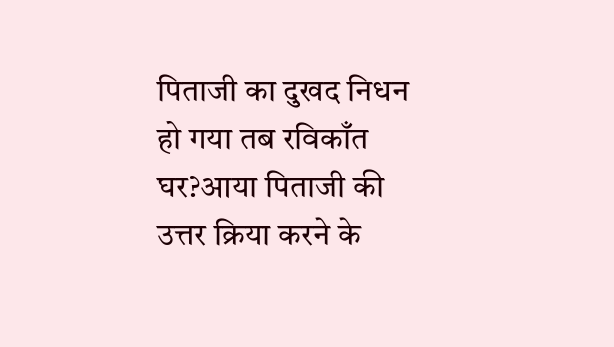पिताजी का दुखद निधन हो गया तब रविकाँत घर?आया पिताजी की उत्तर क्रिया करने के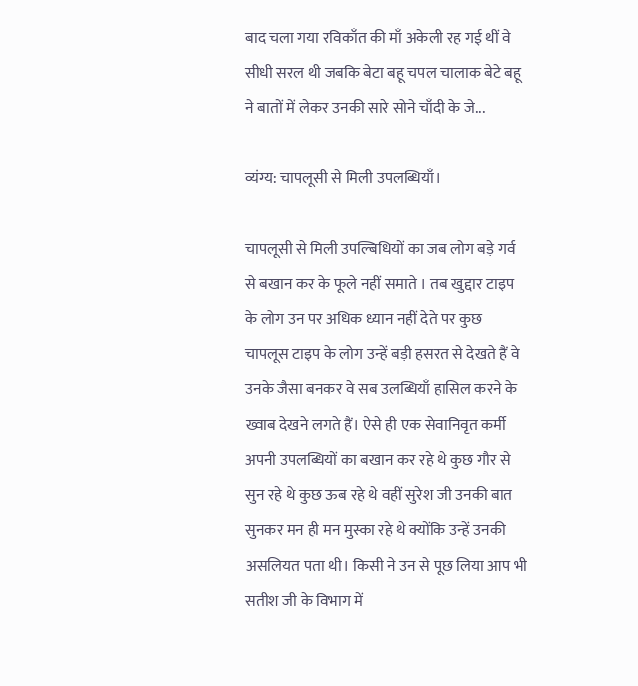बाद चला गया रविकाँत की माँ अकेली रह गई थीं वे सीधी सरल थी जबकि बेटा बहू चपल चालाक बेटे बहू ने बातों में लेकर उनकी सारे सोने चाँदी के जे...

व्यंग्य: चापलूसी से मिली उपलब्धियाँ।

चापलूसी से मिली उपल्बिधियों का जब लोग बड़े गर्व से बखान कर के फूले नहीं समाते । तब खुद्दार टाइप के लोग उन पर अधिक ध्यान नहीं देते पर कुछ चापलूस टाइप के लोग उन्हें बड़ी हसरत से देखते हैं वे उनके जैसा बनकर वे सब उलब्धियाँ हासिल करने के ख्वाब देखने लगते हैं। ऐसे ही एक सेवानिवृत कर्मी अपनी उपलब्धियों का बखान कर रहे थे कुछ गौर से सुन रहे थे कुछ ऊब रहे थे वहीं सुरेश जी उनकी बात सुनकर मन ही मन मुस्का रहे थे क्योंकि उन्हें उनकी असलियत पता थी। किसी ने उन से पूछ लिया आप भी सतीश जी के विभाग में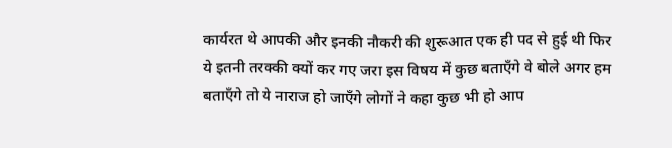कार्यरत थे आपकी और इनकी नौकरी की शुरूआत एक ही पद से हुई थी फिर ये इतनी तरक्की क्यों कर गए जरा इस विषय में कुछ बताएँगे वे बोले अगर हम बताएँगे तो ये नाराज हो जाएँगे लोगों ने कहा कुछ भी हो आप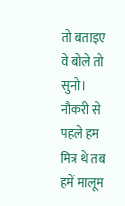तो बताइए वे बोले तो सुनो। नौकरी से पहले हम मित्र थे तब हमें मालूम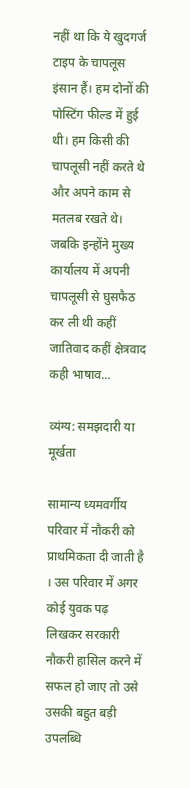नहीं था कि ये खुदगर्ज टाइप के चापलूस इंसान हैं। हम दोनों की पोस्टिंग फील्ड में हुई थी। हम किसी की चापलूसी नहीं करते थे और अपने काम से मतलब रखते थे। जबकि इन्होंने मुख्य कार्यालय में अपनी चापलूसी से घुसफैठ कर ली थी कहीं जातिवाद कहीं क्षेत्रवाद कही भाषाव...

व्यंग्य: समझदारी या मूर्खता

सामान्य ध्यमवर्गीय परिवार में नौकरी को प्राथमिकता दी जाती है । उस परिवार में अगर कोई युवक पढ़ लिखकर सरकारी नौकरी हासिल करने में सफल हो जाए तो उसे उसकी बहुत बड़ी उपलब्धि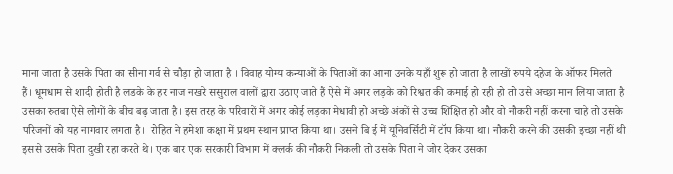माना जाता है उसके पिता का सीना गर्व से चौड़ा हो जाता है । विवाह योग्य कन्याओं के पिताओं का आना उनके यहाँ शुरू हो जाता है लाखों रुपये दहेज के ऑफर मिलते हैं। धूमधाम से शादी होती है लडके के हर नाज नखरे ससुराल वालों द्वारा उठाए जाते हैं ऐसे में अगर लड़के को रिश्वत की कमाई हो रही हो तो उसे अच्छा मान लिया जाता है उसका रुतबा ऐसे लोगों के बीच बढ़ जाता है। इस तरह के परिवारों में अगर कोई लड़का मेधावी हो अच्छे अंकों से उच्च शिक्षित हो और वो नौकरी नहीं करना चाहे तो उसके परिजनों को यह नागवार लगता है।  रोहित ने हमेशा कक्षा में प्रथम स्थान प्राप्त किया था। उसने बि ई में यूनिवर्सिटी में टॉप किया था। नौकरी करने की उसकी इच्छा नहीं थी इससे उसके पिता दुखी रहा करते थे। एक बार एक सरकारी विभाग में क्लर्क की नौकरी निकली तो उसके पिता ने जोर देकर उसका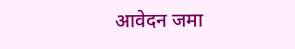आवेदन जमा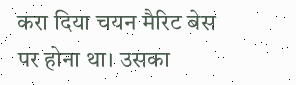करा दिया चयन मैरिट बेस पर होना था। उसका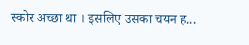स्कोर अच्छा था । इसलिए उसका चयन ह...